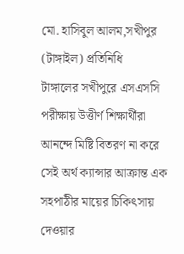মো. হাসিবুল আলম,সখীপুর (টাঙ্গাইল) প্রতিনিধি
টাঙ্গালের সখীপুরে এসএসসি পরীক্ষায় উত্তীর্ণ শিক্ষার্থীরা আনন্দে মিষ্টি বিতরণ না করে সেই অর্থ ক্যান্সার আক্রান্ত এক সহপাঠীর মায়ের চিকিৎসায় দেওয়ার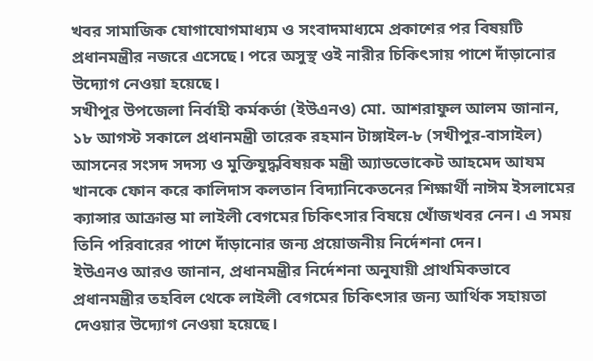খবর সামাজিক যোগাযোগমাধ্যম ও সংবাদমাধ্যমে প্রকাশের পর বিষয়টি প্রধানমন্ত্রীর নজরে এসেছে। পরে অসুস্থ ওই নারীর চিকিৎসায় পাশে দাঁড়ানোর উদ্যোগ নেওয়া হয়েছে।
সখীপুর উপজেলা নির্বাহী কর্মকর্তা (ইউএনও) মো. আশরাফুল আলম জানান, ১৮ আগস্ট সকালে প্রধানমন্ত্রী তারেক রহমান টাঙ্গাইল-৮ (সখীপুর-বাসাইল) আসনের সংসদ সদস্য ও মুক্তিযুদ্ধবিষয়ক মন্ত্রী অ্যাডভোকেট আহমেদ আযম খানকে ফোন করে কালিদাস কলতান বিদ্যানিকেতনের শিক্ষার্থী নাঈম ইসলামের ক্যান্সার আক্রান্ত মা লাইলী বেগমের চিকিৎসার বিষয়ে খোঁজখবর নেন। এ সময় তিনি পরিবারের পাশে দাঁড়ানোর জন্য প্রয়োজনীয় নির্দেশনা দেন।
ইউএনও আরও জানান, প্রধানমন্ত্রীর নির্দেশনা অনুযায়ী প্রাথমিকভাবে প্রধানমন্ত্রীর তহবিল থেকে লাইলী বেগমের চিকিৎসার জন্য আর্থিক সহায়তা দেওয়ার উদ্যোগ নেওয়া হয়েছে।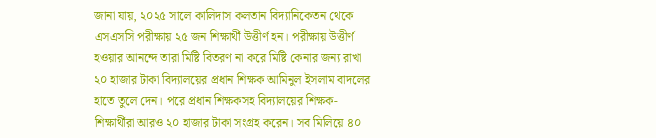জানা যায়, ২০২৫ সালে কালিদাস কলতান বিদ্যানিকেতন থেকে এসএসসি পরীক্ষায় ২৫ জন শিক্ষার্থী উত্তীর্ণ হন। পরীক্ষায় উত্তীর্ণ হওয়ার আনন্দে তারা মিষ্টি বিতরণ না করে মিষ্টি কেনার জন্য রাখা ২০ হাজার টাকা বিদ্যালয়ের প্রধান শিক্ষক আমিনুল ইসলাম বাদলের হাতে তুলে দেন। পরে প্রধান শিক্ষকসহ বিদ্যালয়ের শিক্ষক-শিক্ষার্থীরা আরও ২০ হাজার টাকা সংগ্রহ করেন। সব মিলিয়ে ৪০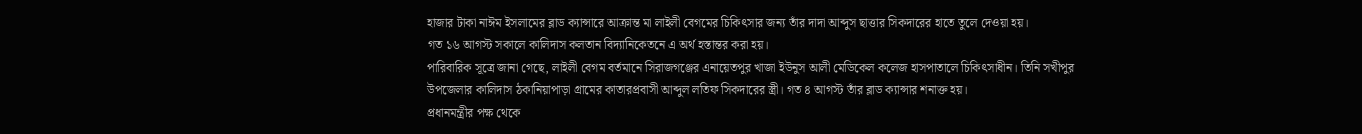হাজার টাকা নাঈম ইসলামের ব্লাড ক্যান্সারে আক্রান্ত মা লাইলী বেগমের চিকিৎসার জন্য তাঁর দাদা আব্দুস ছাত্তার সিকদারের হাতে তুলে দেওয়া হয়।
গত ১৬ আগস্ট সকালে কালিদাস কলতান বিদ্যানিকেতনে এ অর্থ হস্তান্তর করা হয়।
পারিবারিক সূত্রে জানা গেছে, লাইলী বেগম বর্তমানে সিরাজগঞ্জের এনায়েতপুর খাজা ইউনুস আলী মেডিকেল কলেজ হাসপাতালে চিকিৎসাধীন। তিনি সখীপুর উপজেলার কালিদাস ঠকানিয়াপাড়া গ্রামের কাতারপ্রবাসী আব্দুল লতিফ সিকদারের স্ত্রী। গত ৪ আগস্ট তাঁর ব্লাড ক্যান্সার শনাক্ত হয়।
প্রধানমন্ত্রীর পক্ষ থেকে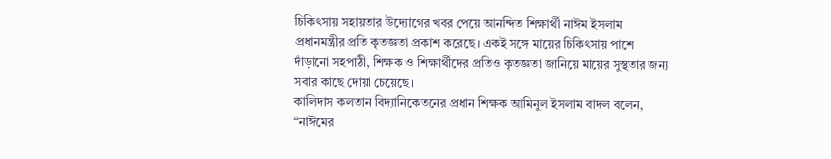চিকিৎসায় সহায়তার উদ্যোগের খবর পেয়ে আনন্দিত শিক্ষার্থী নাঈম ইসলাম প্রধানমন্ত্রীর প্রতি কৃতজ্ঞতা প্রকাশ করেছে। একই সঙ্গে মায়ের চিকিৎসায় পাশে দাঁড়ানো সহপাঠী, শিক্ষক ও শিক্ষার্থীদের প্রতিও কৃতজ্ঞতা জানিয়ে মায়ের সুস্থতার জন্য সবার কাছে দোয়া চেয়েছে।
কালিদাস কলতান বিদ্যানিকেতনের প্রধান শিক্ষক আমিনুল ইসলাম বাদল বলেন, “নাঈমের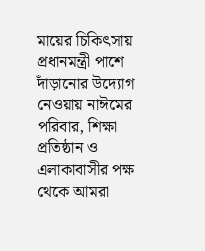মায়ের চিকিৎসায় প্রধানমন্ত্রী পাশে দাঁড়ানোর উদ্যোগ নেওয়ায় নাঈমের পরিবার, শিক্ষা প্রতিষ্ঠান ও এলাকাবাসীর পক্ষ থেকে আমরা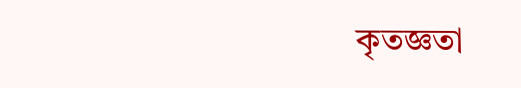কৃতজ্ঞতা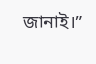জানাই।”